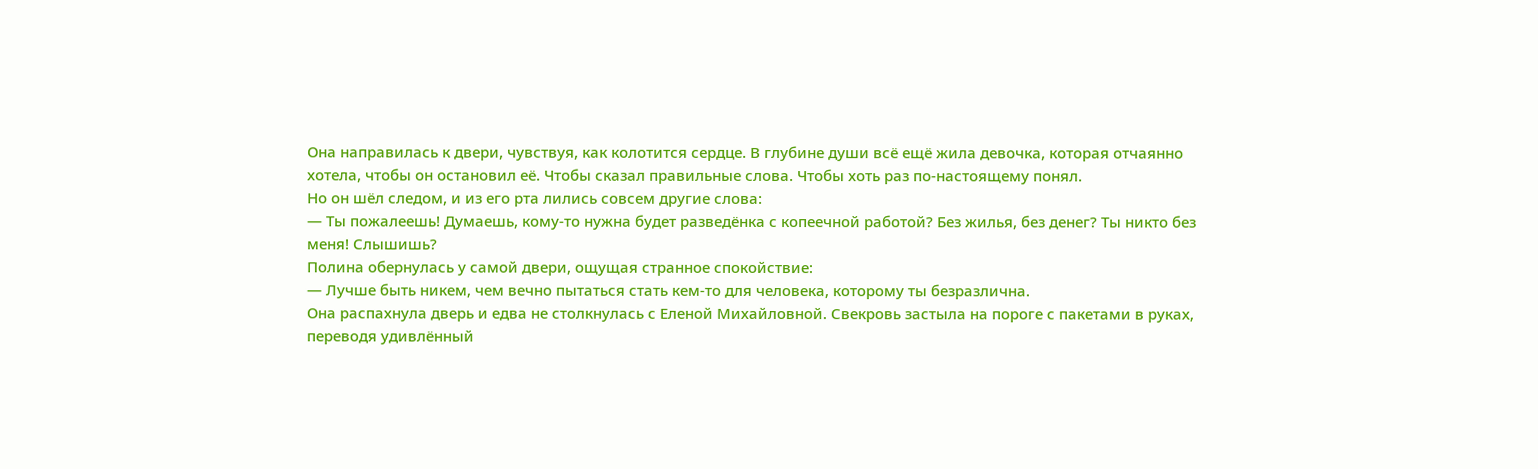Она направилась к двери, чувствуя, как колотится сердце. В глубине души всё ещё жила девочка, которая отчаянно хотела, чтобы он остановил её. Чтобы сказал правильные слова. Чтобы хоть раз по-настоящему понял.
Но он шёл следом, и из его рта лились совсем другие слова:
— Ты пожалеешь! Думаешь, кому-то нужна будет разведёнка с копеечной работой? Без жилья, без денег? Ты никто без меня! Слышишь?
Полина обернулась у самой двери, ощущая странное спокойствие:
— Лучше быть никем, чем вечно пытаться стать кем-то для человека, которому ты безразлична.
Она распахнула дверь и едва не столкнулась с Еленой Михайловной. Свекровь застыла на пороге с пакетами в руках, переводя удивлённый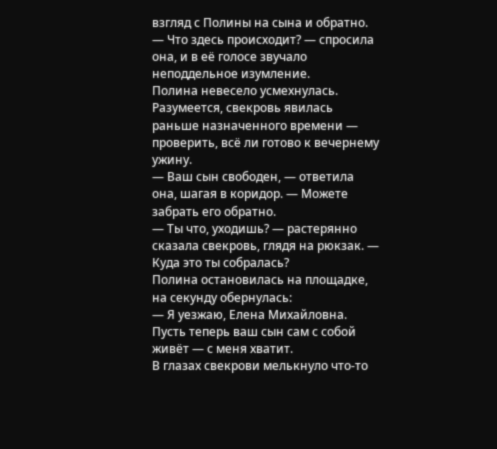взгляд с Полины на сына и обратно.
— Что здесь происходит? — спросила она, и в её голосе звучало неподдельное изумление.
Полина невесело усмехнулась. Разумеется, свекровь явилась раньше назначенного времени — проверить, всё ли готово к вечернему ужину.
— Ваш сын свободен, — ответила она, шагая в коридор. — Можете забрать его обратно.
— Ты что, уходишь? — растерянно сказала свекровь, глядя на рюкзак. — Куда это ты собралась?
Полина остановилась на площадке, на секунду обернулась:
— Я уезжаю, Елена Михайловна. Пусть теперь ваш сын сам с собой живёт — с меня хватит.
В глазах свекрови мелькнуло что-то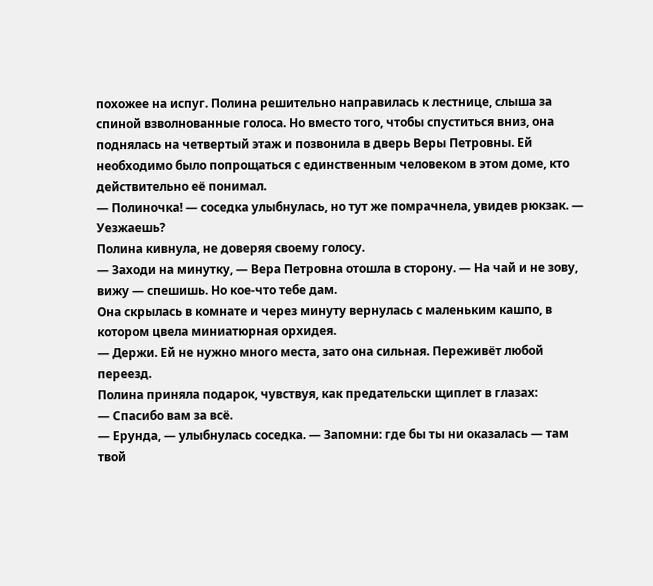похожее на испуг. Полина решительно направилась к лестнице, слыша за спиной взволнованные голоса. Но вместо того, чтобы спуститься вниз, она поднялась на четвертый этаж и позвонила в дверь Веры Петровны. Ей необходимо было попрощаться с единственным человеком в этом доме, кто действительно её понимал.
— Полиночка! — соседка улыбнулась, но тут же помрачнела, увидев рюкзак. — Уезжаешь?
Полина кивнула, не доверяя своему голосу.
— Заходи на минутку, — Вера Петровна отошла в сторону. — На чай и не зову, вижу — спешишь. Но кое-что тебе дам.
Она скрылась в комнате и через минуту вернулась с маленьким кашпо, в котором цвела миниатюрная орхидея.
— Держи. Ей не нужно много места, зато она сильная. Переживёт любой переезд.
Полина приняла подарок, чувствуя, как предательски щиплет в глазах:
— Спасибо вам за всё.
— Ерунда, — улыбнулась соседка. — Запомни: где бы ты ни оказалась — там твой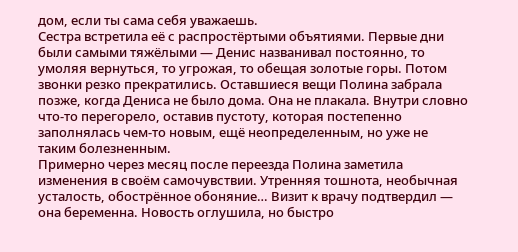дом, если ты сама себя уважаешь.
Сестра встретила её с распростёртыми объятиями. Первые дни были самыми тяжёлыми — Денис названивал постоянно, то умоляя вернуться, то угрожая, то обещая золотые горы. Потом звонки резко прекратились. Оставшиеся вещи Полина забрала позже, когда Дениса не было дома. Она не плакала. Внутри словно что-то перегорело, оставив пустоту, которая постепенно заполнялась чем-то новым, ещё неопределенным, но уже не таким болезненным.
Примерно через месяц после переезда Полина заметила изменения в своём самочувствии. Утренняя тошнота, необычная усталость, обострённое обоняние… Визит к врачу подтвердил — она беременна. Новость оглушила, но быстро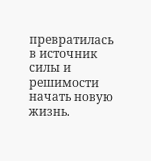превратилась в источник силы и решимости начать новую жизнь.